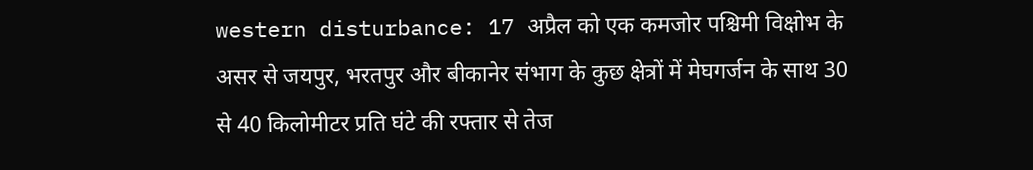western disturbance: 17 अप्रैल को एक कमजोर पश्चिमी विक्षोभ के असर से जयपुर, भरतपुर और बीकानेर संभाग के कुछ क्षेत्रों में मेघगर्जन के साथ 30 से 40 किलोमीटर प्रति घंटे की रफ्तार से तेज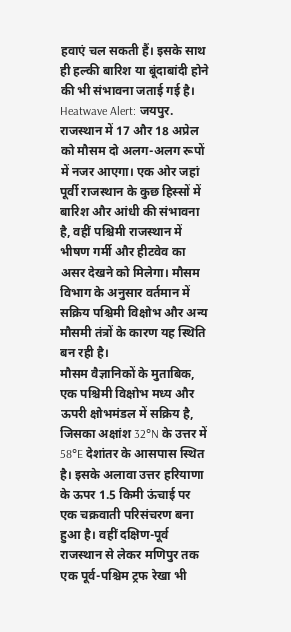हवाएं चल सकती हैं। इसके साथ ही हल्की बारिश या बूंदाबांदी होने की भी संभावना जताई गई है।
Heatwave Alert: जयपुर. राजस्थान में 17 और 18 अप्रेल को मौसम दो अलग-अलग रूपों में नजर आएगा। एक ओर जहां पूर्वी राजस्थान के कुछ हिस्सों में बारिश और आंधी की संभावना है, वहीं पश्चिमी राजस्थान में भीषण गर्मी और हीटवेव का असर देखने को मिलेगा। मौसम विभाग के अनुसार वर्तमान में सक्रिय पश्चिमी विक्षोभ और अन्य मौसमी तंत्रों के कारण यह स्थिति बन रही है।
मौसम वैज्ञानिकों के मुताबिक, एक पश्चिमी विक्षोभ मध्य और ऊपरी क्षोभमंडल में सक्रिय है, जिसका अक्षांश 32°N के उत्तर में 58°E देशांतर के आसपास स्थित है। इसके अलावा उत्तर हरियाणा के ऊपर 1.5 किमी ऊंचाई पर एक चक्रवाती परिसंचरण बना हुआ है। वहीं दक्षिण-पूर्व राजस्थान से लेकर मणिपुर तक एक पूर्व-पश्चिम ट्रफ रेखा भी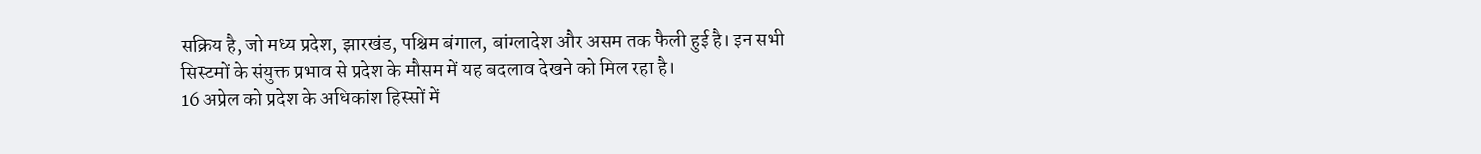सक्रिय है, जो मध्य प्रदेश, झारखंड, पश्चिम बंगाल, बांग्लादेश और असम तक फैली हुई है। इन सभी सिस्टमों के संयुक्त प्रभाव से प्रदेश के मौसम में यह बदलाव देखने को मिल रहा है।
16 अप्रेल को प्रदेश के अधिकांश हिस्सों में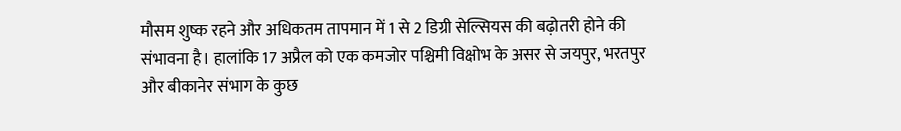मौसम शुष्क रहने और अधिकतम तापमान में 1 से 2 डिग्री सेल्सियस की बढ़ोतरी होने की संभावना है। हालांकि 17 अप्रैल को एक कमजोर पश्चिमी विक्षोभ के असर से जयपुर, भरतपुर और बीकानेर संभाग के कुछ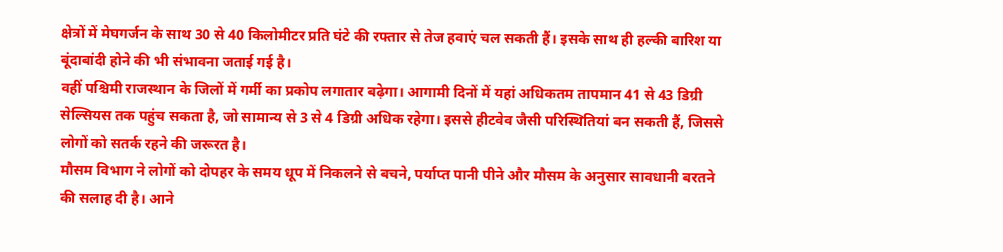क्षेत्रों में मेघगर्जन के साथ 30 से 40 किलोमीटर प्रति घंटे की रफ्तार से तेज हवाएं चल सकती हैं। इसके साथ ही हल्की बारिश या बूंदाबांदी होने की भी संभावना जताई गई है।
वहीं पश्चिमी राजस्थान के जिलों में गर्मी का प्रकोप लगातार बढ़ेगा। आगामी दिनों में यहां अधिकतम तापमान 41 से 43 डिग्री सेल्सियस तक पहुंच सकता है, जो सामान्य से 3 से 4 डिग्री अधिक रहेगा। इससे हीटवेव जैसी परिस्थितियां बन सकती हैं, जिससे लोगों को सतर्क रहने की जरूरत है।
मौसम विभाग ने लोगों को दोपहर के समय धूप में निकलने से बचने, पर्याप्त पानी पीने और मौसम के अनुसार सावधानी बरतने की सलाह दी है। आने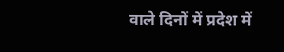वाले दिनों में प्रदेश में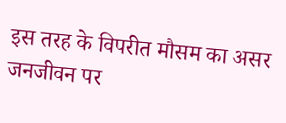इस तरह के विपरीत मौसम का असर जनजीवन पर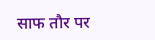साफ तौर पर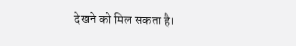देखने को मिल सकता है।